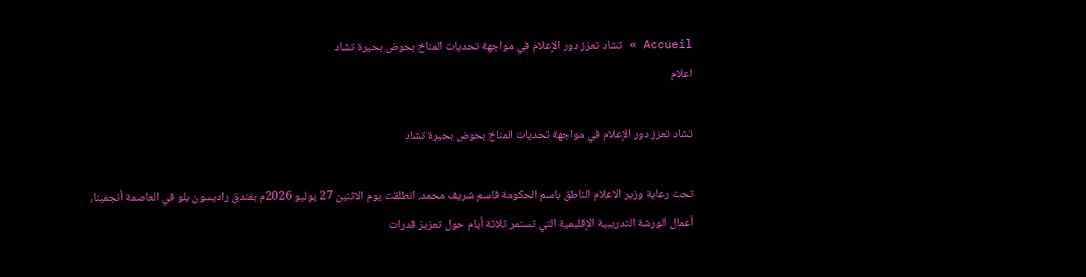Accueil » تشاد تعزز دور الإعلام في مواجهة تحديات المناخ بحوض بحيرة تشاد
اعلام

تشاد تعزز دور الإعلام في مواجهة تحديات المناخ بحوض بحيرة تشاد

تحت رعاية وزير الاعلام الناطق باسم الحكومة قاسم شريف محمد، انطلقت يوم الاثنين 27 يوليو 2026م بفندق راديسون بلو في العاصمة أنجمينا، أعمال الورشة التدريبية الإقليمية التي تستمر ثلاثة أيام حول تعزيز قدرات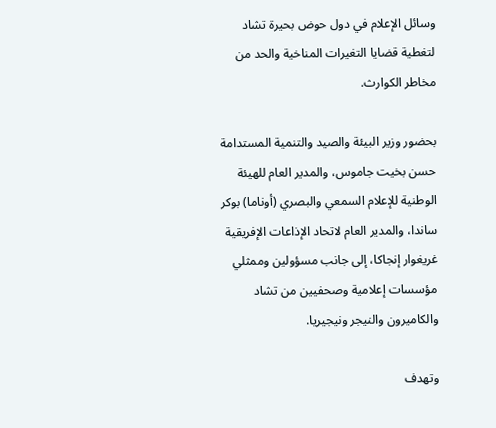وسائل الإعلام في دول حوض بحيرة تشاد لتغطية قضايا التغيرات المناخية والحد من مخاطر الكوارث.

بحضور وزير البيئة والصيد والتنمية المستدامة حسن بخيت جاموس، والمدير العام للهيئة الوطنية للإعلام السمعي والبصري (أوناما) بوكر ساندا، والمدير العام لاتحاد الإذاعات الإفريقية غريغوار إنجاكا، إلى جانب مسؤولين وممثلي مؤسسات إعلامية وصحفيين من تشاد والكاميرون والنيجر ونيجيريا.

وتهدف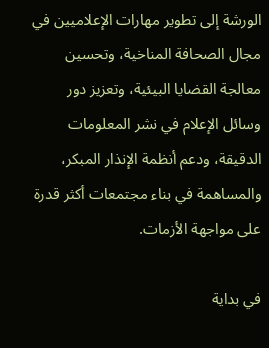الورشة إلى تطوير مهارات الإعلاميين في مجال الصحافة المناخية، وتحسين معالجة القضايا البيئية، وتعزيز دور وسائل الإعلام في نشر المعلومات الدقيقة، ودعم أنظمة الإنذار المبكر، والمساهمة في بناء مجتمعات أكثر قدرة على مواجهة الأزمات.

في بداية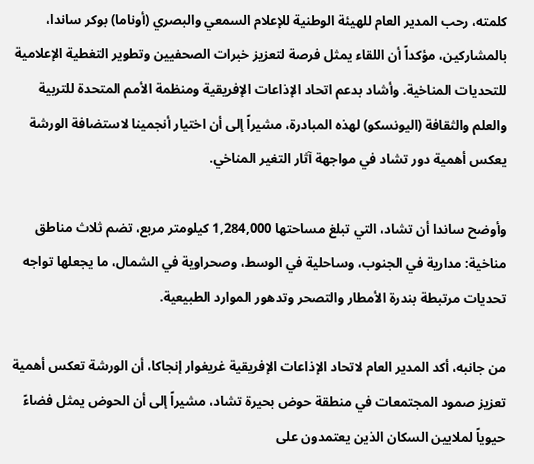كلمته، رحب المدير العام للهيئة الوطنية للإعلام السمعي والبصري (أوناما) بوكر ساندا، بالمشاركين، مؤكداً أن اللقاء يمثل فرصة لتعزيز خبرات الصحفيين وتطوير التغطية الإعلامية للتحديات المناخية. وأشاد بدعم اتحاد الإذاعات الإفريقية ومنظمة الأمم المتحدة للتربية والعلم والثقافة (اليونسكو) لهذه المبادرة، مشيراً إلى أن اختيار أنجمينا لاستضافة الورشة يعكس أهمية دور تشاد في مواجهة آثار التغير المناخي.

وأوضح ساندا أن تشاد، التي تبلغ مساحتها 1,284,000 كيلومتر مربع، تضم ثلاث مناطق مناخية: مدارية في الجنوب، وساحلية في الوسط، وصحراوية في الشمال، ما يجعلها تواجه تحديات مرتبطة بندرة الأمطار والتصحر وتدهور الموارد الطبيعية.

من جانبه، أكد المدير العام لاتحاد الإذاعات الإفريقية غريغوار إنجاكا، أن الورشة تعكس أهمية تعزيز صمود المجتمعات في منطقة حوض بحيرة تشاد، مشيراً إلى أن الحوض يمثل فضاءً حيوياً لملايين السكان الذين يعتمدون على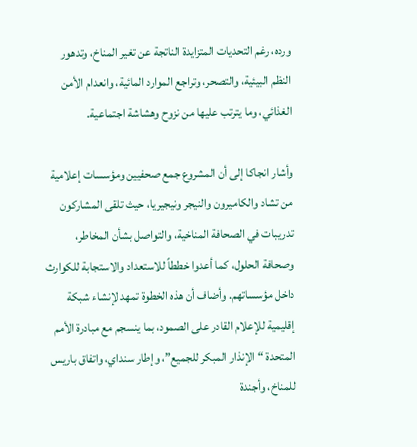ورده، رغم التحديات المتزايدة الناتجة عن تغير المناخ، وتدهور النظم البيئية، والتصحر، وتراجع الموارد المائية، وانعدام الأمن الغذائي، وما يترتب عليها من نزوح وهشاشة اجتماعية.

وأشار انجاكا إلى أن المشروع جمع صحفيين ومؤسسات إعلامية من تشاد والكاميرون والنيجر ونيجيريا، حيث تلقى المشاركون تدريبات في الصحافة المناخية، والتواصل بشأن المخاطر، وصحافة الحلول، كما أعدوا خططاً للاستعداد والاستجابة للكوارث داخل مؤسساتهم. وأضاف أن هذه الخطوة تمهد لإنشاء شبكة إقليمية للإعلام القادر على الصمود، بما ينسجم مع مبادرة الأمم المتحدة “الإنذار المبكر للجميع”، وإطار سنداي، واتفاق باريس للمناخ، وأجندة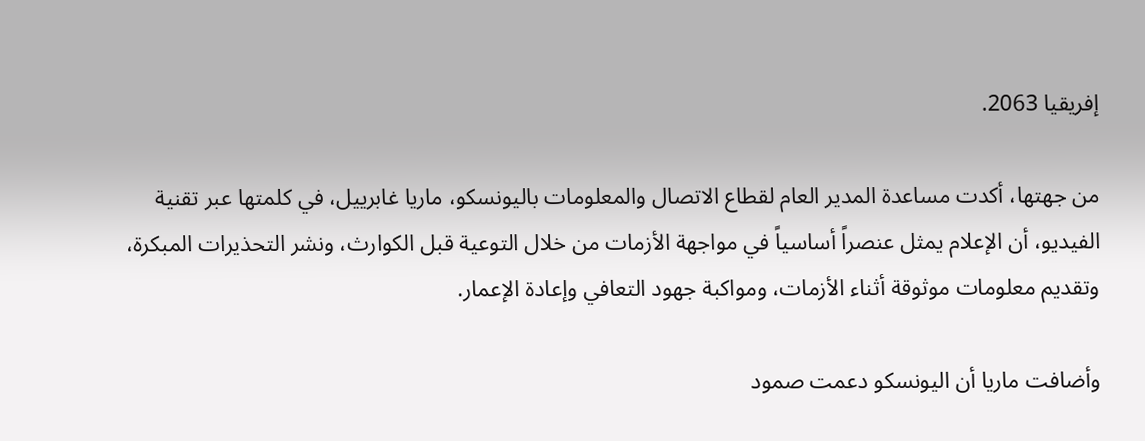إفريقيا 2063.

من جهتها، أكدت مساعدة المدير العام لقطاع الاتصال والمعلومات باليونسكو، ماريا غابرييل، في كلمتها عبر تقنية الفيديو، أن الإعلام يمثل عنصراً أساسياً في مواجهة الأزمات من خلال التوعية قبل الكوارث، ونشر التحذيرات المبكرة، وتقديم معلومات موثوقة أثناء الأزمات، ومواكبة جهود التعافي وإعادة الإعمار.

وأضافت ماريا أن اليونسكو دعمت صمود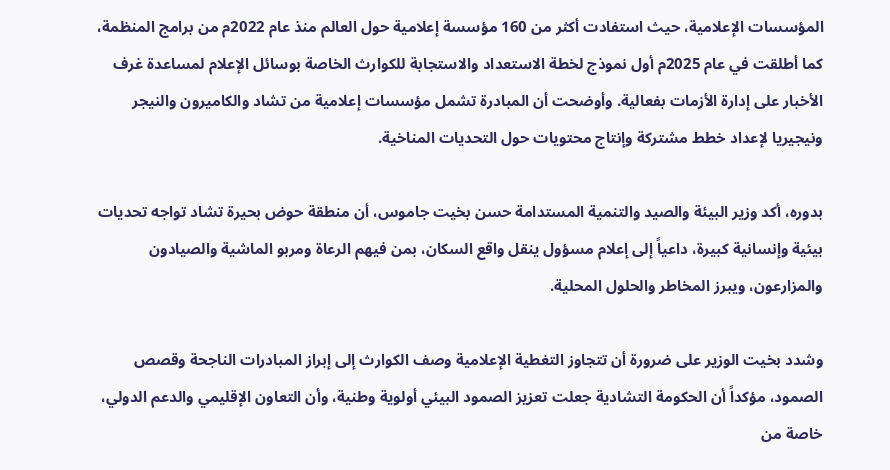المؤسسات الإعلامية، حيث استفادت أكثر من 160 مؤسسة إعلامية حول العالم منذ عام 2022م من برامج المنظمة، كما أطلقت في عام 2025م أول نموذج لخطة الاستعداد والاستجابة للكوارث الخاصة بوسائل الإعلام لمساعدة غرف الأخبار على إدارة الأزمات بفعالية. وأوضحت أن المبادرة تشمل مؤسسات إعلامية من تشاد والكاميرون والنيجر ونيجيريا لإعداد خطط مشتركة وإنتاج محتويات حول التحديات المناخية.

بدوره، أكد وزير البيئة والصيد والتنمية المستدامة حسن بخيت جاموس، أن منطقة حوض بحيرة تشاد تواجه تحديات بيئية وإنسانية كبيرة، داعياً إلى إعلام مسؤول ينقل واقع السكان، بمن فيهم الرعاة ومربو الماشية والصيادون والمزارعون، ويبرز المخاطر والحلول المحلية.

وشدد بخيت الوزير على ضرورة أن تتجاوز التغطية الإعلامية وصف الكوارث إلى إبراز المبادرات الناجحة وقصص الصمود، مؤكداً أن الحكومة التشادية جعلت تعزيز الصمود البيئي أولوية وطنية، وأن التعاون الإقليمي والدعم الدولي، خاصة من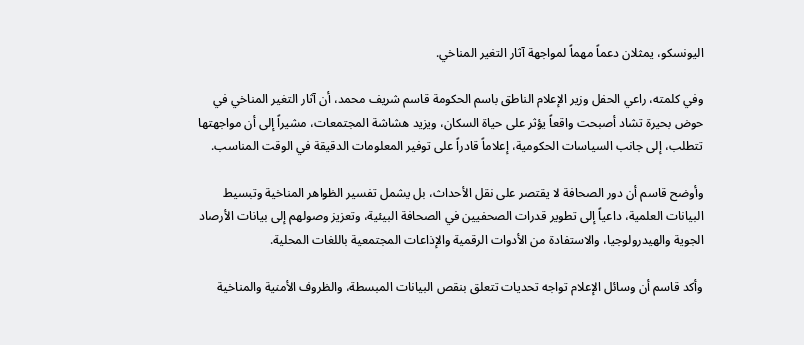اليونسكو، يمثلان دعماً مهماً لمواجهة آثار التغير المناخي.

وفي كلمته، راعي الحفل وزير الإعلام الناطق باسم الحكومة قاسم شريف محمد، أن آثار التغير المناخي في حوض بحيرة تشاد أصبحت واقعاً يؤثر على حياة السكان، ويزيد هشاشة المجتمعات، مشيراً إلى أن مواجهتها تتطلب، إلى جانب السياسات الحكومية، إعلاماً قادراً على توفير المعلومات الدقيقة في الوقت المناسب.

وأوضح قاسم أن دور الصحافة لا يقتصر على نقل الأحداث، بل يشمل تفسير الظواهر المناخية وتبسيط البيانات العلمية، داعياً إلى تطوير قدرات الصحفيين في الصحافة البيئية، وتعزيز وصولهم إلى بيانات الأرصاد الجوية والهيدرولوجيا، والاستفادة من الأدوات الرقمية والإذاعات المجتمعية باللغات المحلية.

وأكد قاسم أن وسائل الإعلام تواجه تحديات تتعلق بنقص البيانات المبسطة، والظروف الأمنية والمناخية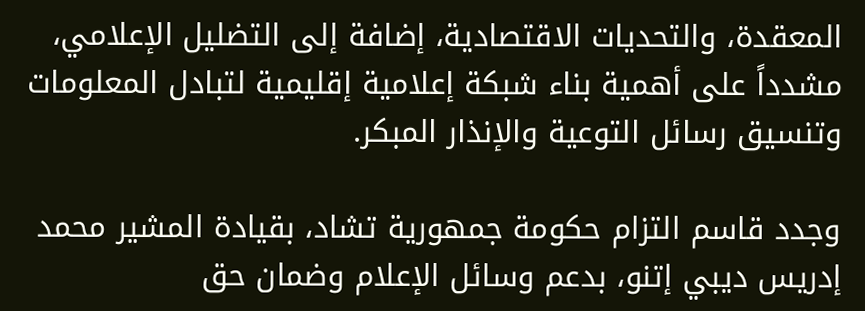المعقدة، والتحديات الاقتصادية، إضافة إلى التضليل الإعلامي، مشدداً على أهمية بناء شبكة إعلامية إقليمية لتبادل المعلومات وتنسيق رسائل التوعية والإنذار المبكر.

وجدد قاسم التزام حكومة جمهورية تشاد، بقيادة المشير محمد إدريس ديبي إتنو، بدعم وسائل الإعلام وضمان حق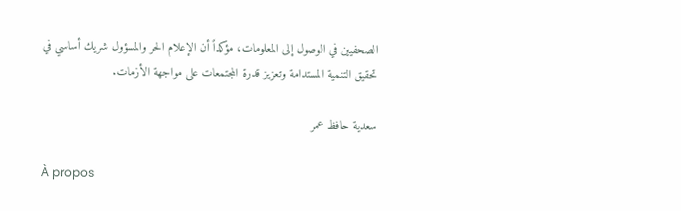الصحفيين في الوصول إلى المعلومات، مؤكداً أن الإعلام الحر والمسؤول شريك أساسي في تحقيق التنمية المستدامة وتعزيز قدرة المجتمعات على مواجهة الأزمات.

سعدية حافظ عمر

À propos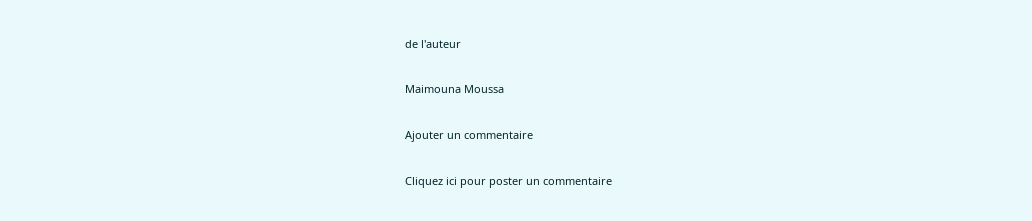de l'auteur

Maimouna Moussa

Ajouter un commentaire

Cliquez ici pour poster un commentaire